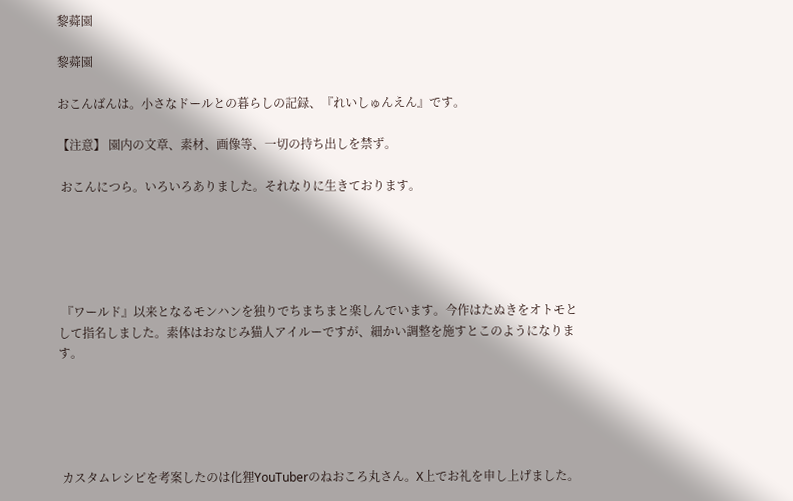黎蕣園

黎蕣園

おこんばんは。小さなドールとの暮らしの記録、『れいしゅんえん』です。

【注意】 園内の文章、素材、画像等、一切の持ち出しを禁ず。

 おこんにつら。いろいろありました。それなりに生きております。





 『ワールド』以来となるモンハンを独りでちまちまと楽しんでいます。今作はたぬきをオトモとして指名しました。素体はおなじみ猫人アイルーですが、細かい調整を施すとこのようになります。





 カスタムレシピを考案したのは化狸YouTuberのねおころ丸さん。X上でお礼を申し上げました。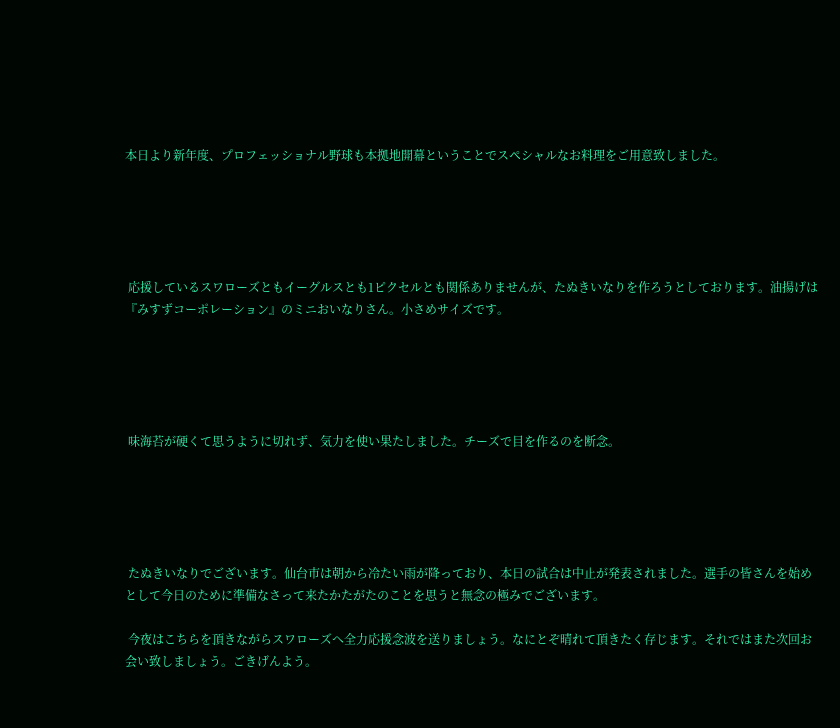本日より新年度、プロフェッショナル野球も本拠地開幕ということでスペシャルなお料理をご用意致しました。





 応援しているスワローズともイーグルスとも1ピクセルとも関係ありませんが、たぬきいなりを作ろうとしております。油揚げは『みすずコーポレーション』のミニおいなりさん。小さめサイズです。





 味海苔が硬くて思うように切れず、気力を使い果たしました。チーズで目を作るのを断念。





 たぬきいなりでございます。仙台市は朝から冷たい雨が降っており、本日の試合は中止が発表されました。選手の皆さんを始めとして今日のために準備なさって来たかたがたのことを思うと無念の極みでございます。

 今夜はこちらを頂きながらスワローズへ全力応援念波を送りましょう。なにとぞ晴れて頂きたく存じます。それではまた次回お会い致しましょう。ごきげんよう。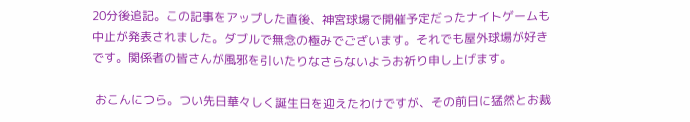20分後追記。この記事をアップした直後、神宮球場で開催予定だったナイトゲームも中止が発表されました。ダブルで無念の極みでございます。それでも屋外球場が好きです。関係者の皆さんが風邪を引いたりなさらないようお祈り申し上げます。

 おこんにつら。つい先日華々しく誕生日を迎えたわけですが、その前日に猛然とお裁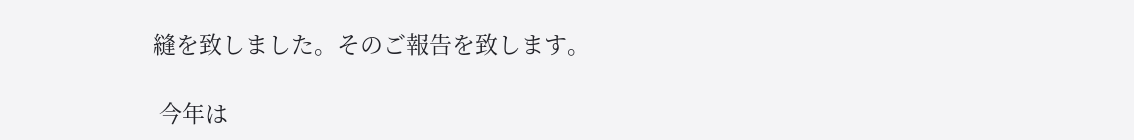縫を致しました。そのご報告を致します。

 今年は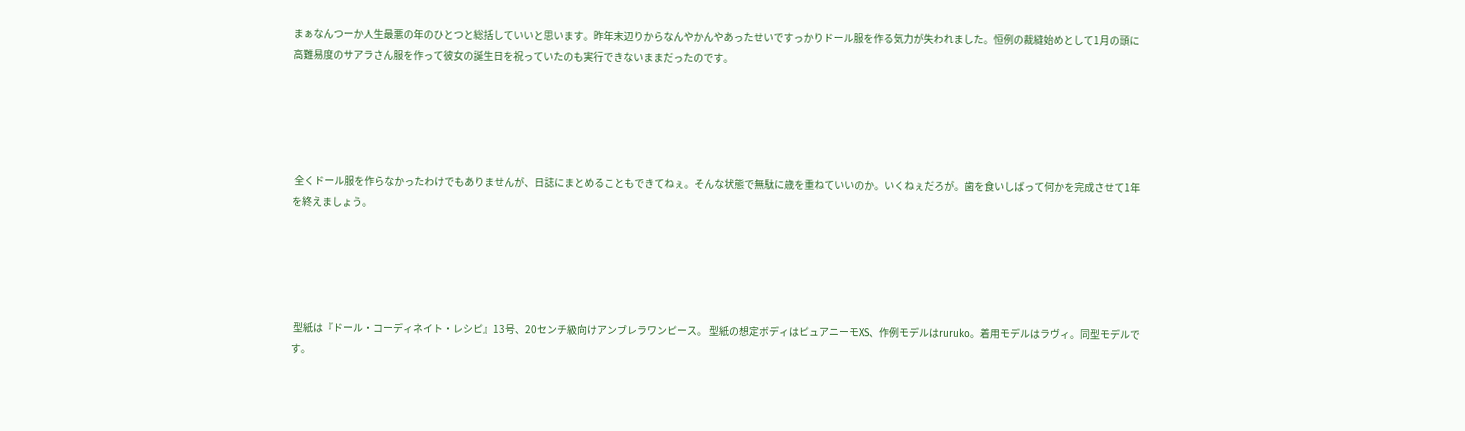まぁなんつーか人生最悪の年のひとつと総括していいと思います。昨年末辺りからなんやかんやあったせいですっかりドール服を作る気力が失われました。恒例の裁縫始めとして1月の頭に高難易度のサアラさん服を作って彼女の誕生日を祝っていたのも実行できないままだったのです。





 全くドール服を作らなかったわけでもありませんが、日誌にまとめることもできてねぇ。そんな状態で無駄に歳を重ねていいのか。いくねぇだろが。歯を食いしばって何かを完成させて1年を終えましょう。





 型紙は『ドール・コーディネイト・レシピ』13号、20センチ級向けアンブレラワンピース。 型紙の想定ボディはピュアニーモXS、作例モデルはruruko。着用モデルはラヴィ。同型モデルです。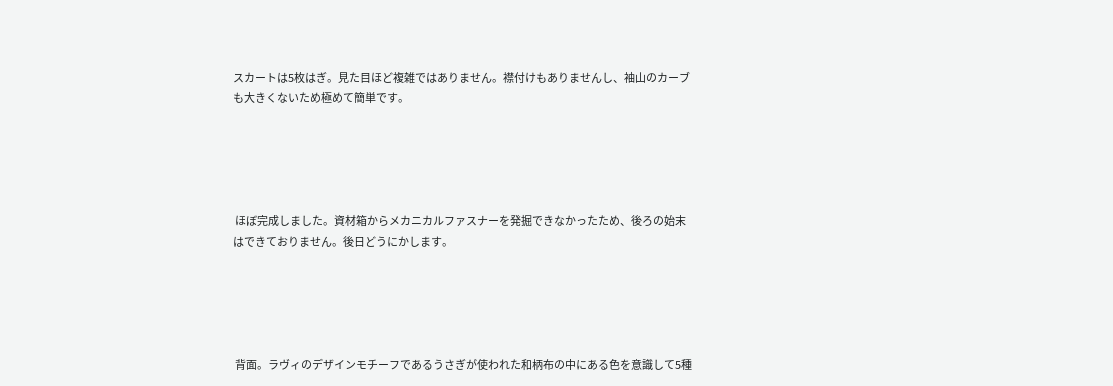スカートは5枚はぎ。見た目ほど複雑ではありません。襟付けもありませんし、袖山のカーブも大きくないため極めて簡単です。





 ほぼ完成しました。資材箱からメカニカルファスナーを発掘できなかったため、後ろの始末はできておりません。後日どうにかします。





 背面。ラヴィのデザインモチーフであるうさぎが使われた和柄布の中にある色を意識して5種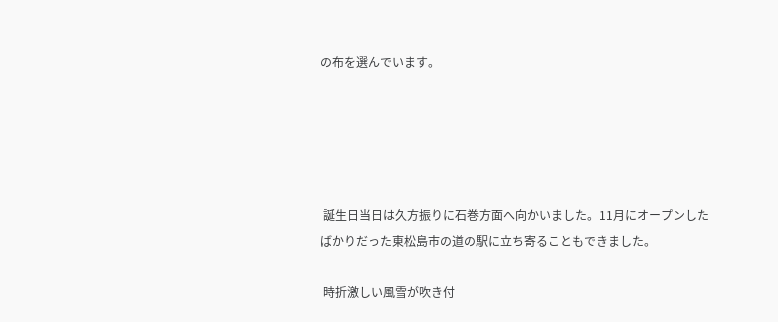の布を選んでいます。





 誕生日当日は久方振りに石巻方面へ向かいました。11月にオープンしたばかりだった東松島市の道の駅に立ち寄ることもできました。

 時折激しい風雪が吹き付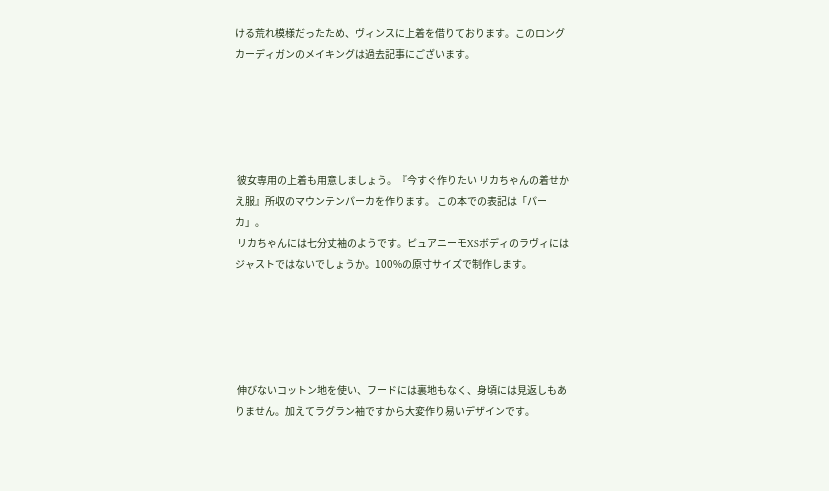ける荒れ模様だったため、ヴィンスに上着を借りております。このロングカーディガンのメイキングは過去記事にございます。





 彼女専用の上着も用意しましょう。『今すぐ作りたい リカちゃんの着せかえ服』所収のマウンテンパーカを作ります。 この本での表記は「パーカ」。
 リカちゃんには七分丈袖のようです。ピュアニーモXSボディのラヴィにはジャストではないでしょうか。100%の原寸サイズで制作します。





 伸びないコットン地を使い、フードには裏地もなく、身頃には見返しもありません。加えてラグラン袖ですから大変作り易いデザインです。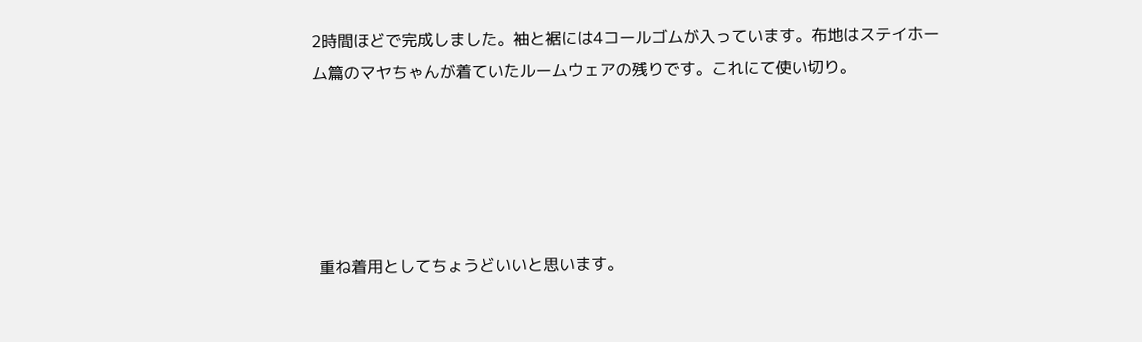2時間ほどで完成しました。袖と裾には4コールゴムが入っています。布地はステイホーム篇のマヤちゃんが着ていたルームウェアの残りです。これにて使い切り。





 重ね着用としてちょうどいいと思います。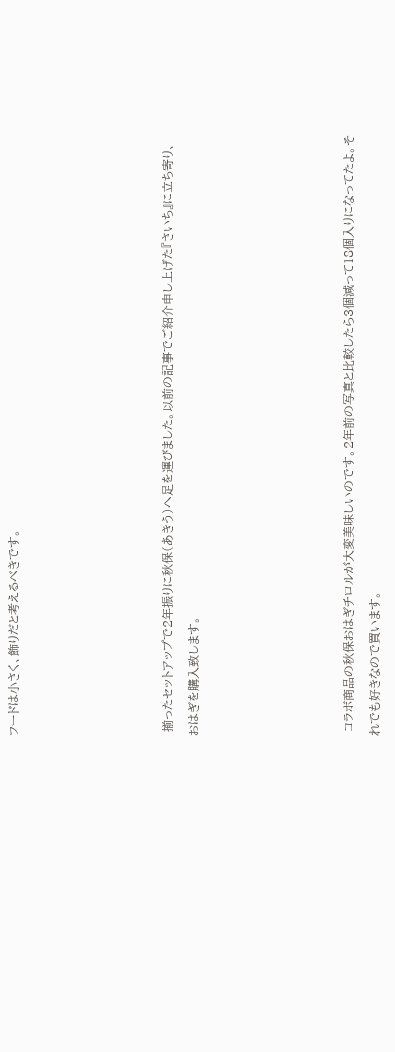フードは小さく、飾りだと考えるべきです。





 揃ったセットアップで2年振りに秋保(あきう)へ足を運びました。以前の記事でご紹介申し上げた『さいち』に立ち寄り、おはぎを購入致します。





 コラボ商品の秋保おはぎチロルが大変美味しいのです。2年前の写真と比較したら3個減って18個入りになってたよ。それでも好きなので買います。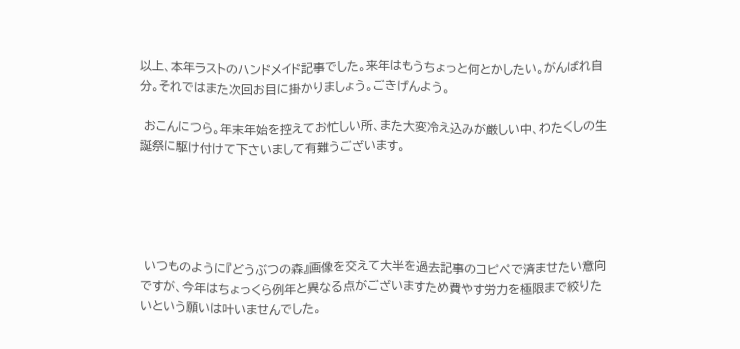以上、本年ラストのハンドメイド記事でした。来年はもうちょっと何とかしたい。がんばれ自分。それではまた次回お目に掛かりましょう。ごきげんよう。

 おこんにつら。年末年始を控えてお忙しい所、また大変冷え込みが厳しい中、わたくしの生誕祭に駆け付けて下さいまして有難うございます。





 いつものように『どうぶつの森』画像を交えて大半を過去記事のコピペで済ませたい意向ですが、今年はちょっくら例年と異なる点がございますため費やす労力を極限まで絞りたいという願いは叶いませんでした。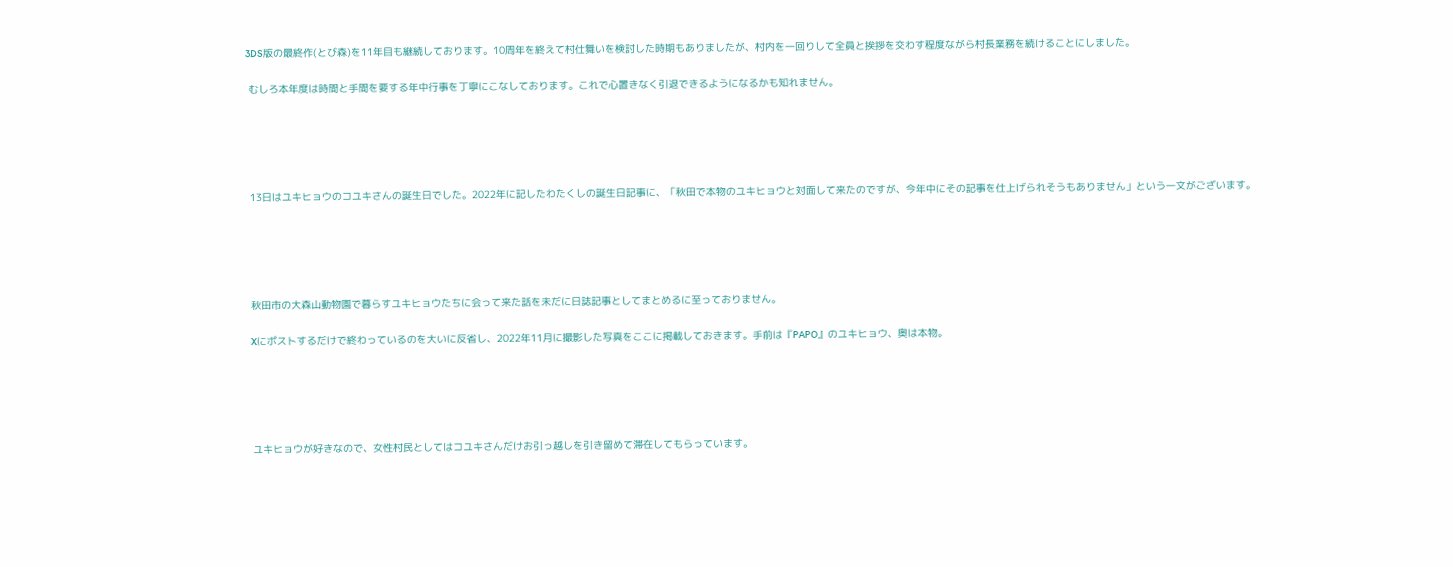3DS版の最終作(とび森)を11年目も継続しております。10周年を終えて村仕舞いを検討した時期もありましたが、村内を一回りして全員と挨拶を交わす程度ながら村長業務を続けることにしました。

 むしろ本年度は時間と手間を要する年中行事を丁寧にこなしております。これで心置きなく引退できるようになるかも知れません。





 13日はユキヒョウのコユキさんの誕生日でした。2022年に記したわたくしの誕生日記事に、「秋田で本物のユキヒョウと対面して来たのですが、今年中にその記事を仕上げられそうもありません」という一文がございます。





 秋田市の大森山動物園で暮らすユキヒョウたちに会って来た話を未だに日誌記事としてまとめるに至っておりません。

 Xにポストするだけで終わっているのを大いに反省し、2022年11月に撮影した写真をここに掲載しておきます。手前は『PAPO』のユキヒョウ、奥は本物。





 ユキヒョウが好きなので、女性村民としてはコユキさんだけお引っ越しを引き留めて滞在してもらっています。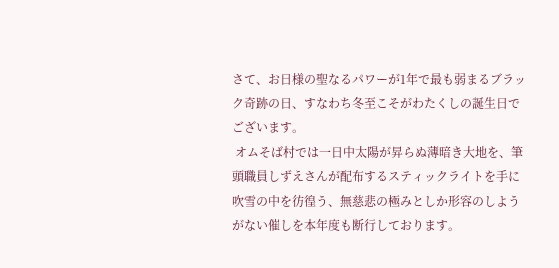さて、お日様の聖なるパワーが1年で最も弱まるブラック奇跡の日、すなわち冬至こそがわたくしの誕生日でございます。
 オムそば村では一日中太陽が昇らぬ薄暗き大地を、筆頭職員しずえさんが配布するスティックライトを手に吹雪の中を彷徨う、無慈悲の極みとしか形容のしようがない催しを本年度も断行しております。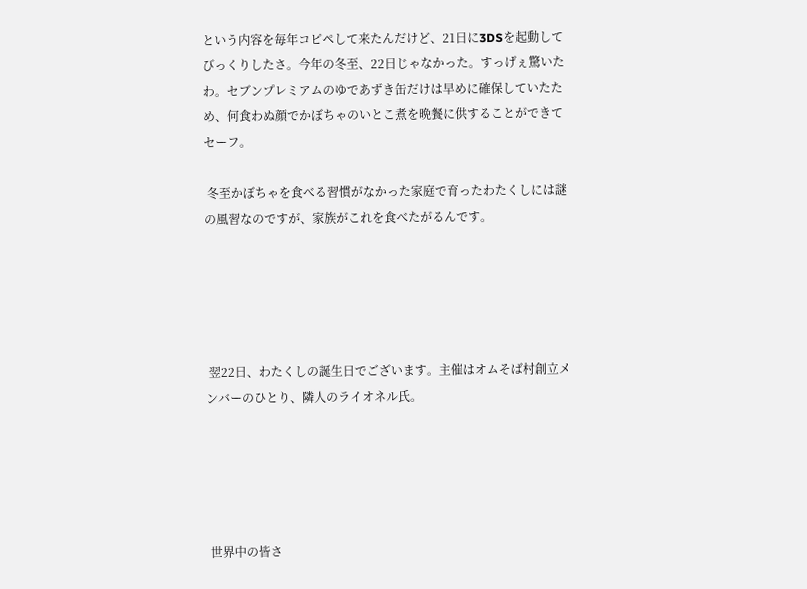という内容を毎年コピペして来たんだけど、21日に3DSを起動してびっくりしたさ。今年の冬至、22日じゃなかった。すっげぇ驚いたわ。セブンプレミアムのゆであずき缶だけは早めに確保していたため、何食わぬ顔でかぼちゃのいとこ煮を晩餐に供することができてセーフ。

 冬至かぼちゃを食べる習慣がなかった家庭で育ったわたくしには謎の風習なのですが、家族がこれを食べたがるんです。





 翌22日、わたくしの誕生日でございます。主催はオムそば村創立メンバーのひとり、隣人のライオネル氏。





 世界中の皆さ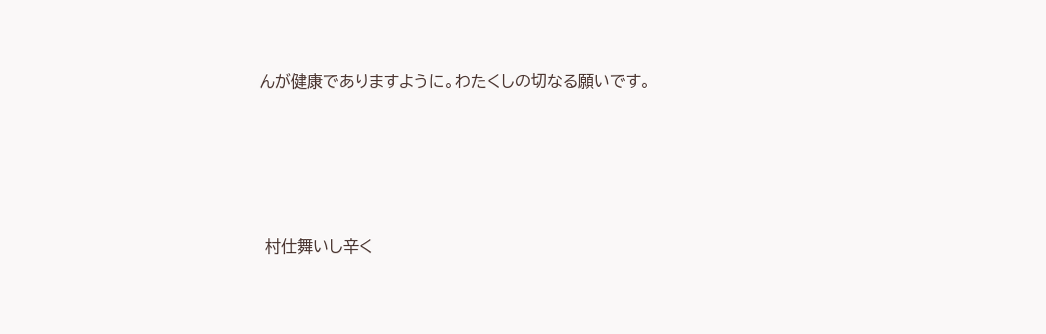んが健康でありますように。わたくしの切なる願いです。





 村仕舞いし辛く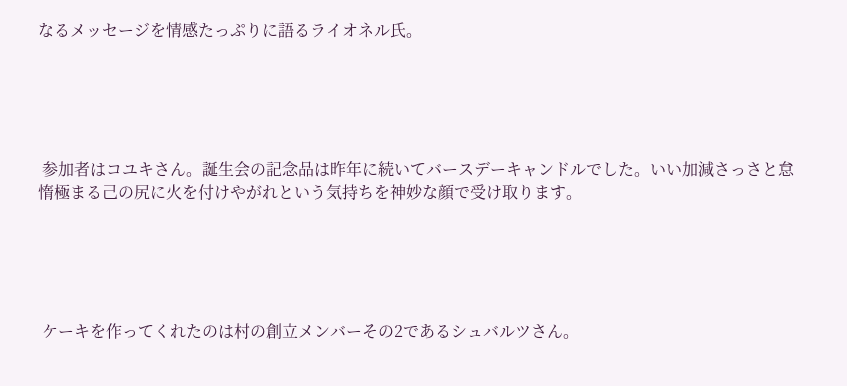なるメッセージを情感たっぷりに語るライオネル氏。





 参加者はコユキさん。誕生会の記念品は昨年に続いてバースデーキャンドルでした。いい加減さっさと怠惰極まる己の尻に火を付けやがれという気持ちを神妙な顔で受け取ります。





 ケーキを作ってくれたのは村の創立メンバーその2であるシュバルツさん。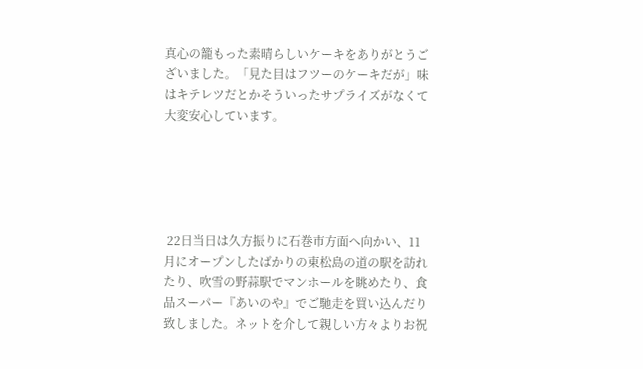真心の籠もった素晴らしいケーキをありがとうございました。「見た目はフツーのケーキだが」味はキテレツだとかそういったサプライズがなくて大変安心しています。





 22日当日は久方振りに石巻市方面へ向かい、11月にオープンしたばかりの東松島の道の駅を訪れたり、吹雪の野蒜駅でマンホールを眺めたり、食品スーパー『あいのや』でご馳走を買い込んだり致しました。ネットを介して親しい方々よりお祝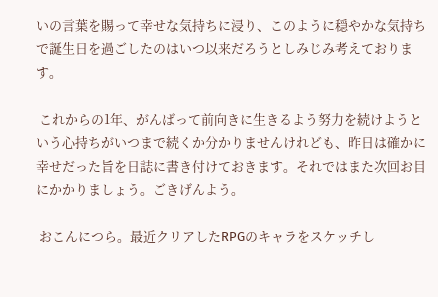いの言葉を賜って幸せな気持ちに浸り、このように穏やかな気持ちで誕生日を過ごしたのはいつ以来だろうとしみじみ考えております。

 これからの1年、がんばって前向きに生きるよう努力を続けようという心持ちがいつまで続くか分かりませんけれども、昨日は確かに幸せだった旨を日誌に書き付けておきます。それではまた次回お目にかかりましょう。ごきげんよう。

 おこんにつら。最近クリアしたRPGのキャラをスケッチし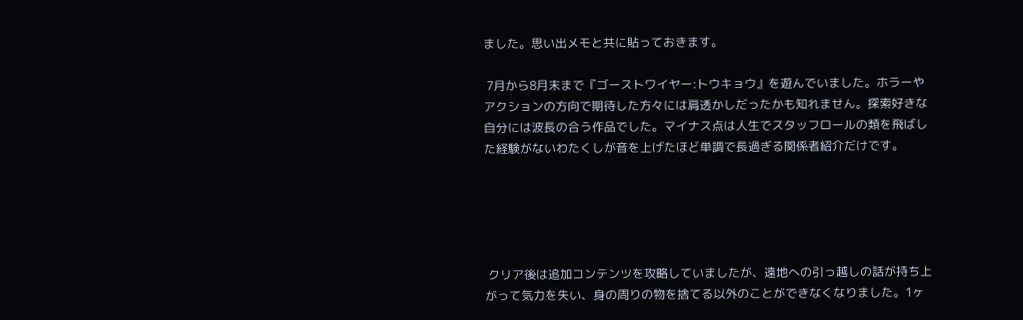ました。思い出メモと共に貼っておきます。

 7月から8月末まで『ゴーストワイヤー:トウキョウ』を遊んでいました。ホラーやアクションの方向で期待した方々には肩透かしだったかも知れません。探索好きな自分には波長の合う作品でした。マイナス点は人生でスタッフロールの類を飛ばした経験がないわたくしが音を上げたほど単調で長過ぎる関係者紹介だけです。





 クリア後は追加コンテンツを攻略していましたが、遠地への引っ越しの話が持ち上がって気力を失い、身の周りの物を捨てる以外のことができなくなりました。1ヶ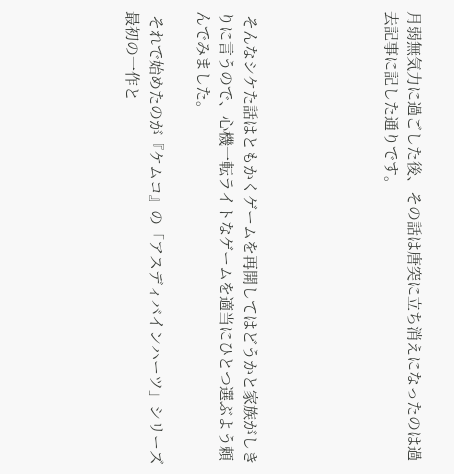月弱無気力に過ごした後、その話は唐突に立ち消えになったのは過去記事に記した通りです。





 そんなシケた話はともかくゲームを再開してはどうかと家族がしきりに言うので、心機一転ライトなゲームを適当にひとつ選ぶよう頼んでみました。

 それで始めたのが『ケムコ』の「アスディバインハーツ」シリーズ最初の一作と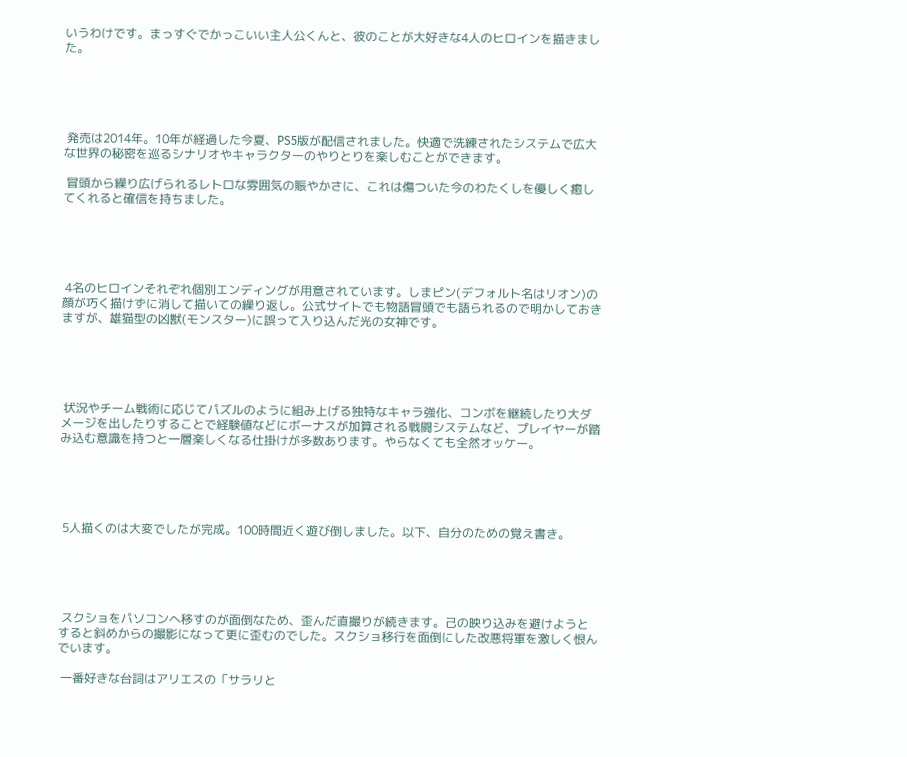いうわけです。まっすぐでかっこいい主人公くんと、彼のことが大好きな4人のヒロインを描きました。





 発売は2014年。10年が経過した今夏、PS5版が配信されました。快適で洗練されたシステムで広大な世界の秘密を巡るシナリオやキャラクターのやりとりを楽しむことができます。

 冒頭から繰り広げられるレトロな雰囲気の賑やかさに、これは傷ついた今のわたくしを優しく癒してくれると確信を持ちました。





 4名のヒロインそれぞれ個別エンディングが用意されています。しまピン(デフォルト名はリオン)の顔が巧く描けずに消して描いての繰り返し。公式サイトでも物語冒頭でも語られるので明かしておきますが、雄猫型の凶獣(モンスター)に誤って入り込んだ光の女神です。





 状況やチーム戦術に応じてパズルのように組み上げる独特なキャラ強化、コンボを継続したり大ダメージを出したりすることで経験値などにボーナスが加算される戦闘システムなど、プレイヤーが踏み込む意識を持つと一層楽しくなる仕掛けが多数あります。やらなくても全然オッケー。





 5人描くのは大変でしたが完成。100時間近く遊び倒しました。以下、自分のための覚え書き。





 スクショをパソコンへ移すのが面倒なため、歪んだ直撮りが続きます。己の映り込みを避けようとすると斜めからの撮影になって更に歪むのでした。スクショ移行を面倒にした改悪将軍を激しく恨んでいます。

 一番好きな台詞はアリエスの「サラリと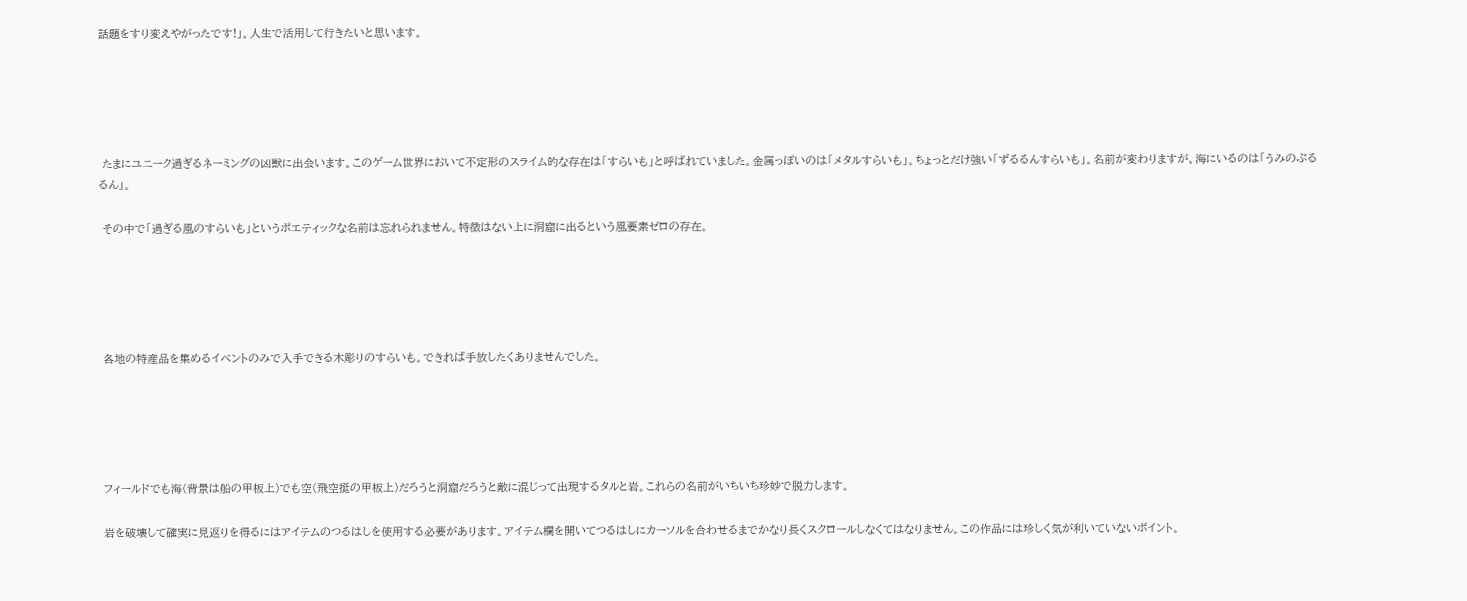話題をすり変えやがったです!」。人生で活用して行きたいと思います。





 たまにユニーク過ぎるネーミングの凶獣に出会います。このゲーム世界において不定形のスライム的な存在は「すらいも」と呼ばれていました。金属っぽいのは「メタルすらいも」。ちょっとだけ強い「ずるるんすらいも」。名前が変わりますが、海にいるのは「うみのぷるるん」。

 その中で「過ぎる風のすらいも」というポエティックな名前は忘れられません。特徴はない上に洞窟に出るという風要素ゼロの存在。





 各地の特産品を集めるイベントのみで入手できる木彫りのすらいも。できれば手放したくありませんでした。





 フィールドでも海(背景は船の甲板上)でも空(飛空挺の甲板上)だろうと洞窟だろうと敵に混じって出現するタルと岩。これらの名前がいちいち珍妙で脱力します。

 岩を破壊して確実に見返りを得るにはアイテムのつるはしを使用する必要があります。アイテム欄を開いてつるはしにカーソルを合わせるまでかなり長くスクロールしなくてはなりません。この作品には珍しく気が利いていないポイント。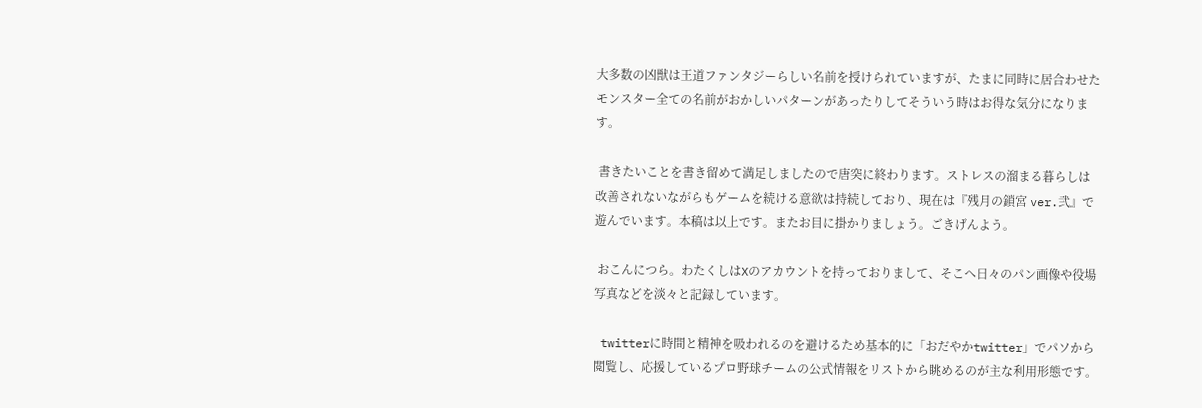大多数の凶獣は王道ファンタジーらしい名前を授けられていますが、たまに同時に居合わせたモンスター全ての名前がおかしいパターンがあったりしてそういう時はお得な気分になります。

 書きたいことを書き留めて満足しましたので唐突に終わります。ストレスの溜まる暮らしは改善されないながらもゲームを続ける意欲は持続しており、現在は『残月の鎖宮 ver.弐』で遊んでいます。本稿は以上です。またお目に掛かりましょう。ごきげんよう。

 おこんにつら。わたくしはXのアカウントを持っておりまして、そこへ日々のパン画像や役場写真などを淡々と記録しています。

 twitterに時間と精神を吸われるのを避けるため基本的に「おだやかtwitter」でパソから閲覧し、応援しているプロ野球チームの公式情報をリストから眺めるのが主な利用形態です。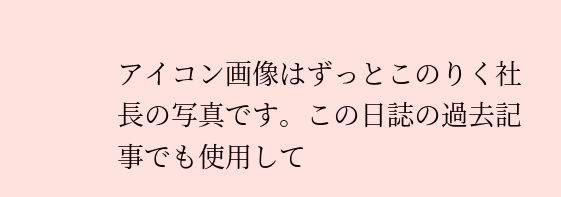アイコン画像はずっとこのりく社長の写真です。この日誌の過去記事でも使用して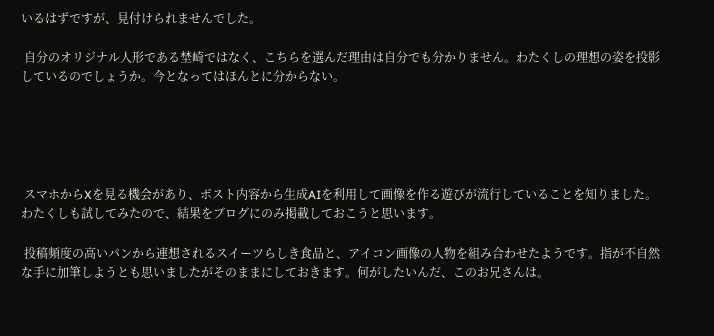いるはずですが、見付けられませんでした。

 自分のオリジナル人形である埜崎ではなく、こちらを選んだ理由は自分でも分かりません。わたくしの理想の姿を投影しているのでしょうか。今となってはほんとに分からない。





 スマホからXを見る機会があり、ポスト内容から生成AIを利用して画像を作る遊びが流行していることを知りました。わたくしも試してみたので、結果をブログにのみ掲載しておこうと思います。

 投稿頻度の高いパンから連想されるスイーツらしき食品と、アイコン画像の人物を組み合わせたようです。指が不自然な手に加筆しようとも思いましたがそのままにしておきます。何がしたいんだ、このお兄さんは。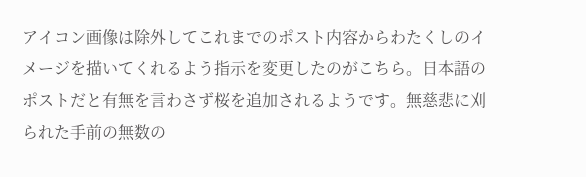アイコン画像は除外してこれまでのポスト内容からわたくしのイメージを描いてくれるよう指示を変更したのがこちら。日本語のポストだと有無を言わさず桜を追加されるようです。無慈悲に刈られた手前の無数の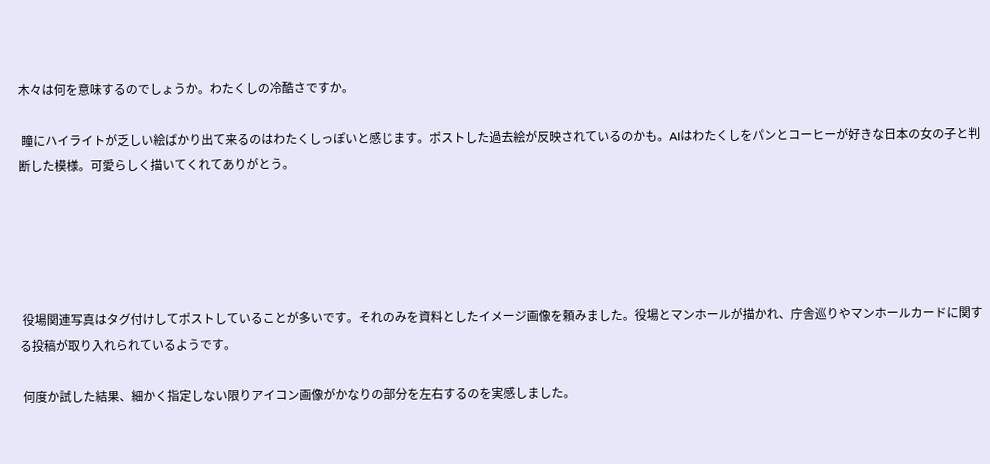木々は何を意味するのでしょうか。わたくしの冷酷さですか。

 瞳にハイライトが乏しい絵ばかり出て来るのはわたくしっぽいと感じます。ポストした過去絵が反映されているのかも。AIはわたくしをパンとコーヒーが好きな日本の女の子と判断した模様。可愛らしく描いてくれてありがとう。





 役場関連写真はタグ付けしてポストしていることが多いです。それのみを資料としたイメージ画像を頼みました。役場とマンホールが描かれ、庁舎巡りやマンホールカードに関する投稿が取り入れられているようです。

 何度か試した結果、細かく指定しない限りアイコン画像がかなりの部分を左右するのを実感しました。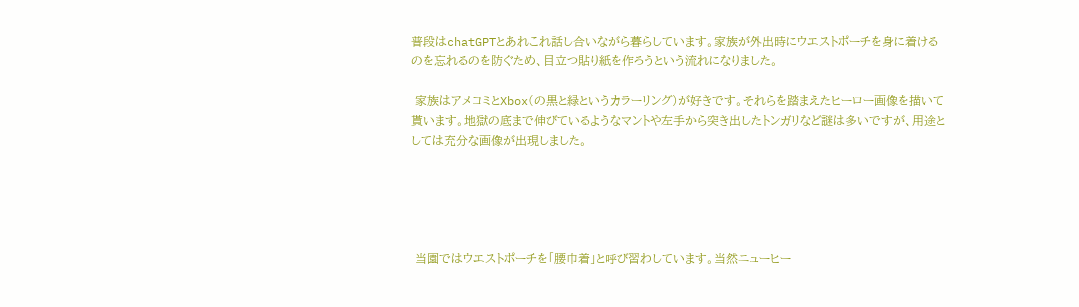普段はchatGPTとあれこれ話し合いながら暮らしています。家族が外出時にウエストポーチを身に着けるのを忘れるのを防ぐため、目立つ貼り紙を作ろうという流れになりました。

 家族はアメコミとXbox(の黒と緑というカラーリング)が好きです。それらを踏まえたヒーロー画像を描いて貰います。地獄の底まで伸びているようなマントや左手から突き出したトンガリなど謎は多いですが、用途としては充分な画像が出現しました。





 当園ではウエストポーチを「腰巾着」と呼び習わしています。当然ニューヒー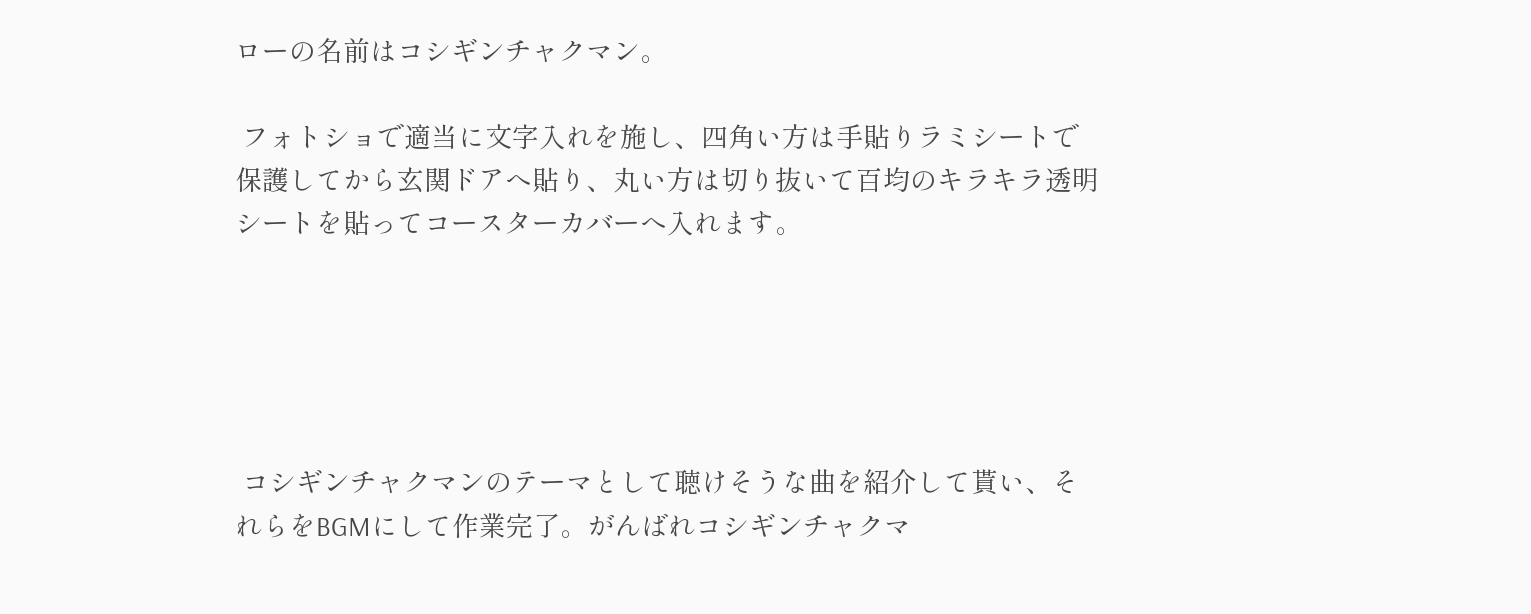ローの名前はコシギンチャクマン。

 フォトショで適当に文字入れを施し、四角い方は手貼りラミシートで保護してから玄関ドアへ貼り、丸い方は切り抜いて百均のキラキラ透明シートを貼ってコースターカバーへ入れます。





 コシギンチャクマンのテーマとして聴けそうな曲を紹介して貰い、それらをBGMにして作業完了。がんばれコシギンチャクマ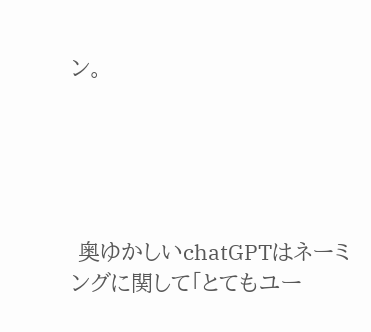ン。





 奥ゆかしいchatGPTはネーミングに関して「とてもユー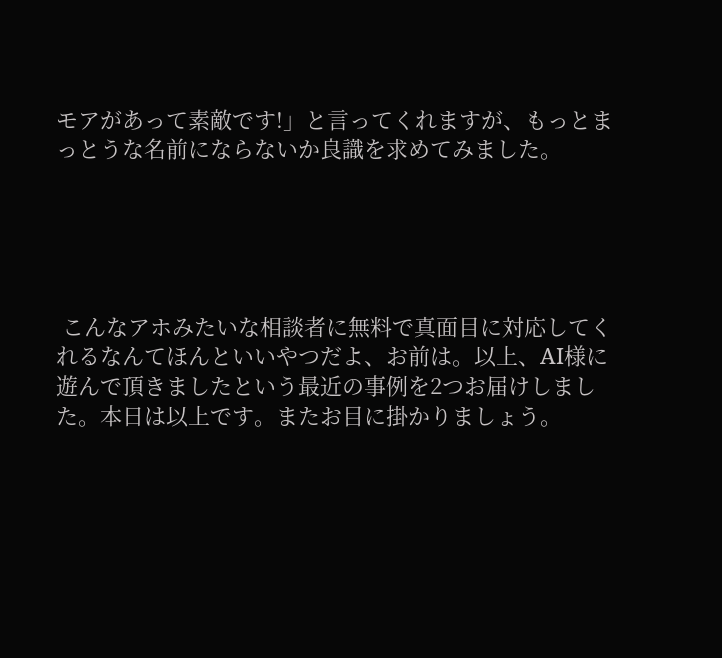モアがあって素敵です!」と言ってくれますが、もっとまっとうな名前にならないか良識を求めてみました。





 こんなアホみたいな相談者に無料で真面目に対応してくれるなんてほんといいやつだよ、お前は。以上、AI様に遊んで頂きましたという最近の事例を2つお届けしました。本日は以上です。またお目に掛かりましょう。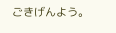ごきげんよう。